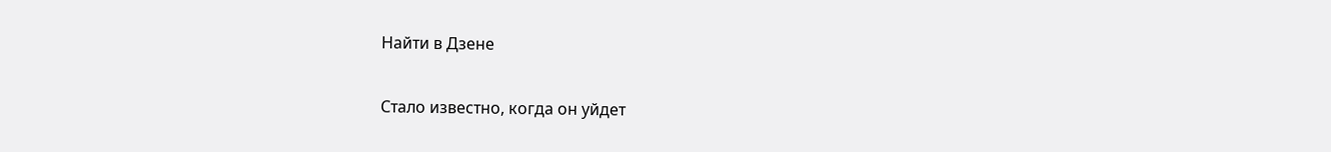Найти в Дзене

Стало известно, когда он уйдет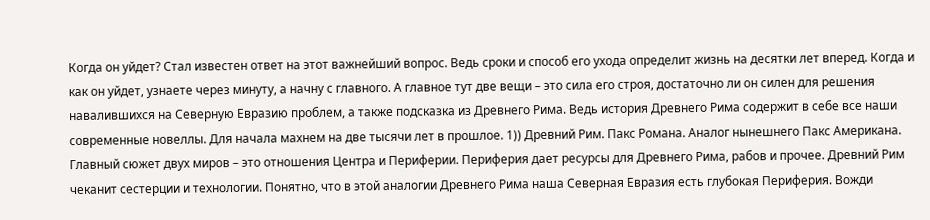Когда он уйдет? Стал известен ответ на этот важнейший вопрос. Ведь сроки и способ его ухода определит жизнь на десятки лет вперед. Когда и как он уйдет, узнаете через минуту, а начну с главного. А главное тут две вещи – это сила его строя, достаточно ли он силен для решения навалившихся на Северную Евразию проблем, а также подсказка из Древнего Рима. Ведь история Древнего Рима содержит в себе все наши современные новеллы. Для начала махнем на две тысячи лет в прошлое. 1)) Древний Рим. Пакс Романа. Аналог нынешнего Пакс Американа. Главный сюжет двух миров – это отношения Центра и Периферии. Периферия дает ресурсы для Древнего Рима, рабов и прочее. Древний Рим чеканит сестерции и технологии. Понятно, что в этой аналогии Древнего Рима наша Северная Евразия есть глубокая Периферия. Вожди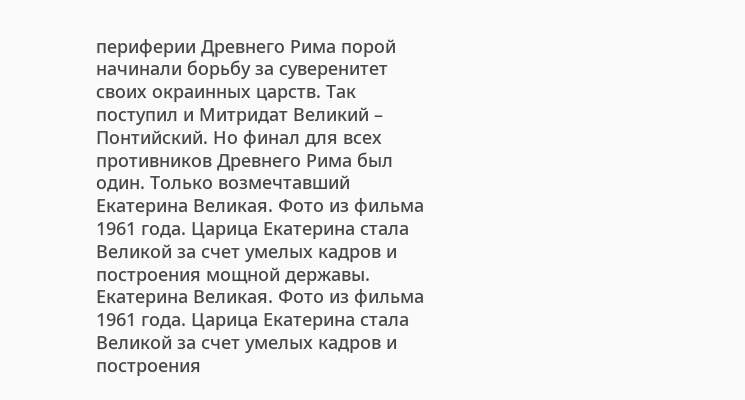периферии Древнего Рима порой начинали борьбу за суверенитет своих окраинных царств. Так поступил и Митридат Великий – Понтийский. Но финал для всех противников Древнего Рима был один. Только возмечтавший
Екатерина Великая. Фото из фильма 1961 года. Царица Екатерина стала Великой за счет умелых кадров и построения мощной державы.
Екатерина Великая. Фото из фильма 1961 года. Царица Екатерина стала Великой за счет умелых кадров и построения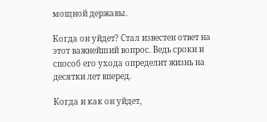мощной державы.

Когда он уйдет? Стал известен ответ на этот важнейший вопрос. Ведь сроки и способ его ухода определит жизнь на десятки лет вперед.

Когда и как он уйдет,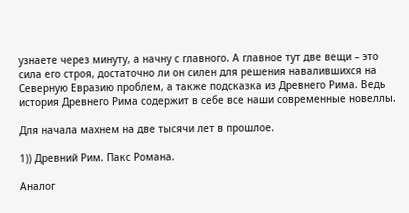узнаете через минуту, а начну с главного. А главное тут две вещи – это сила его строя, достаточно ли он силен для решения навалившихся на Северную Евразию проблем, а также подсказка из Древнего Рима. Ведь история Древнего Рима содержит в себе все наши современные новеллы.

Для начала махнем на две тысячи лет в прошлое.

1)) Древний Рим. Пакс Романа.

Аналог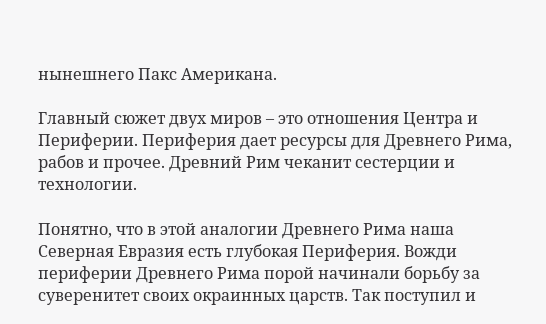нынешнего Пакс Американа.

Главный сюжет двух миров – это отношения Центра и Периферии. Периферия дает ресурсы для Древнего Рима, рабов и прочее. Древний Рим чеканит сестерции и технологии.

Понятно, что в этой аналогии Древнего Рима наша Северная Евразия есть глубокая Периферия. Вожди периферии Древнего Рима порой начинали борьбу за суверенитет своих окраинных царств. Так поступил и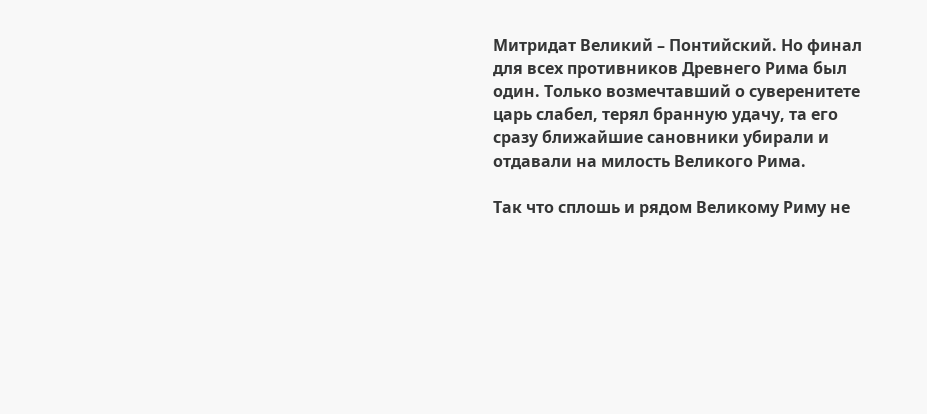Митридат Великий – Понтийский. Но финал для всех противников Древнего Рима был один. Только возмечтавший о суверенитете царь слабел, терял бранную удачу, та его сразу ближайшие сановники убирали и отдавали на милость Великого Рима.

Так что сплошь и рядом Великому Риму не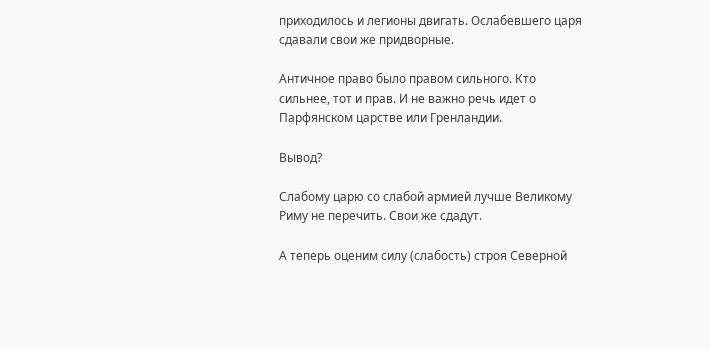приходилось и легионы двигать. Ослабевшего царя сдавали свои же придворные.

Античное право было правом сильного. Кто сильнее, тот и прав. И не важно речь идет о Парфянском царстве или Гренландии.

Вывод?

Слабому царю со слабой армией лучше Великому Риму не перечить. Свои же сдадут.

А теперь оценим силу (слабость) строя Северной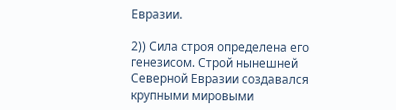Евразии.

2)) Сила строя определена его генезисом. Строй нынешней Северной Евразии создавался крупными мировыми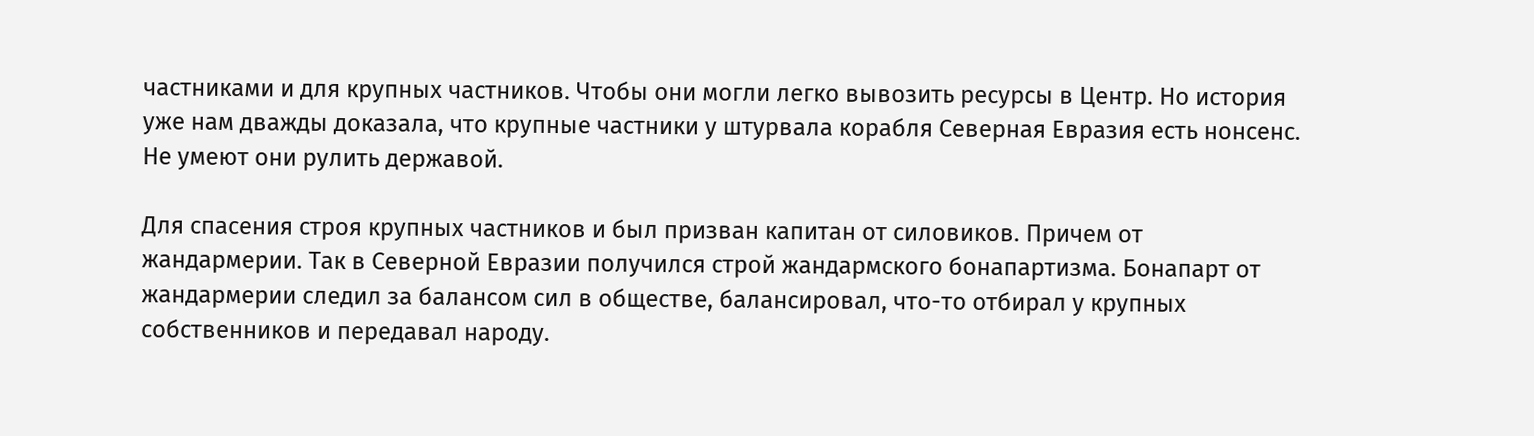частниками и для крупных частников. Чтобы они могли легко вывозить ресурсы в Центр. Но история уже нам дважды доказала, что крупные частники у штурвала корабля Северная Евразия есть нонсенс. Не умеют они рулить державой.

Для спасения строя крупных частников и был призван капитан от силовиков. Причем от жандармерии. Так в Северной Евразии получился строй жандармского бонапартизма. Бонапарт от жандармерии следил за балансом сил в обществе, балансировал, что-то отбирал у крупных собственников и передавал народу.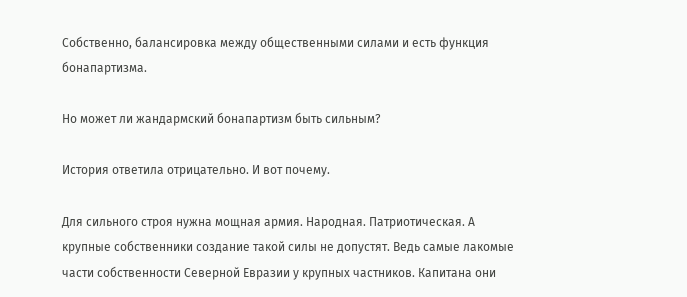Собственно, балансировка между общественными силами и есть функция бонапартизма.

Но может ли жандармский бонапартизм быть сильным?

История ответила отрицательно. И вот почему.

Для сильного строя нужна мощная армия. Народная. Патриотическая. А крупные собственники создание такой силы не допустят. Ведь самые лакомые части собственности Северной Евразии у крупных частников. Капитана они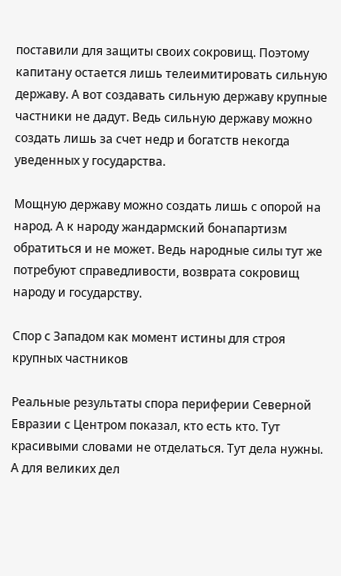поставили для защиты своих сокровищ. Поэтому капитану остается лишь телеимитировать сильную державу. А вот создавать сильную державу крупные частники не дадут. Ведь сильную державу можно создать лишь за счет недр и богатств некогда уведенных у государства.

Мощную державу можно создать лишь с опорой на народ. А к народу жандармский бонапартизм обратиться и не может. Ведь народные силы тут же потребуют справедливости, возврата сокровищ народу и государству.

Спор с Западом как момент истины для строя крупных частников

Реальные результаты спора периферии Северной Евразии с Центром показал, кто есть кто. Тут красивыми словами не отделаться. Тут дела нужны. А для великих дел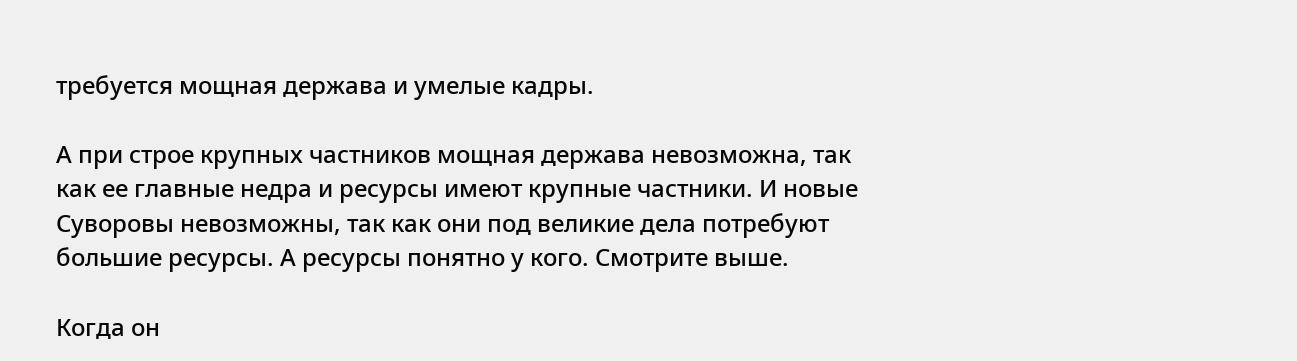требуется мощная держава и умелые кадры.

А при строе крупных частников мощная держава невозможна, так как ее главные недра и ресурсы имеют крупные частники. И новые Суворовы невозможны, так как они под великие дела потребуют большие ресурсы. А ресурсы понятно у кого. Смотрите выше.

Когда он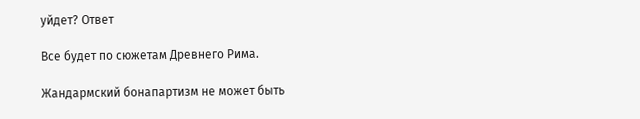уйдет? Ответ

Все будет по сюжетам Древнего Рима.

Жандармский бонапартизм не может быть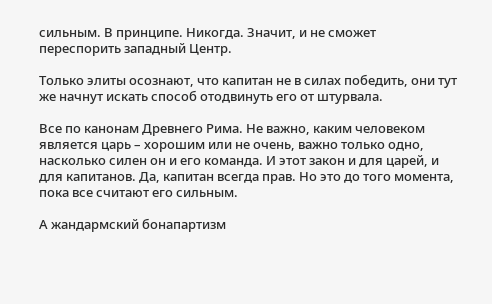сильным. В принципе. Никогда. Значит, и не сможет переспорить западный Центр.

Только элиты осознают, что капитан не в силах победить, они тут же начнут искать способ отодвинуть его от штурвала.

Все по канонам Древнего Рима. Не важно, каким человеком является царь – хорошим или не очень, важно только одно, насколько силен он и его команда. И этот закон и для царей, и для капитанов. Да, капитан всегда прав. Но это до того момента, пока все считают его сильным.

А жандармский бонапартизм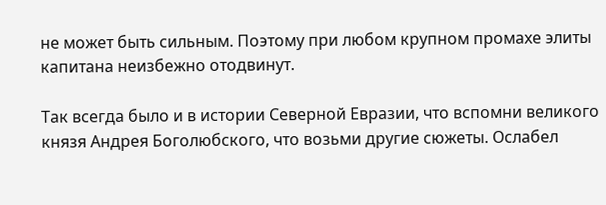не может быть сильным. Поэтому при любом крупном промахе элиты капитана неизбежно отодвинут.

Так всегда было и в истории Северной Евразии, что вспомни великого князя Андрея Боголюбского, что возьми другие сюжеты. Ослабел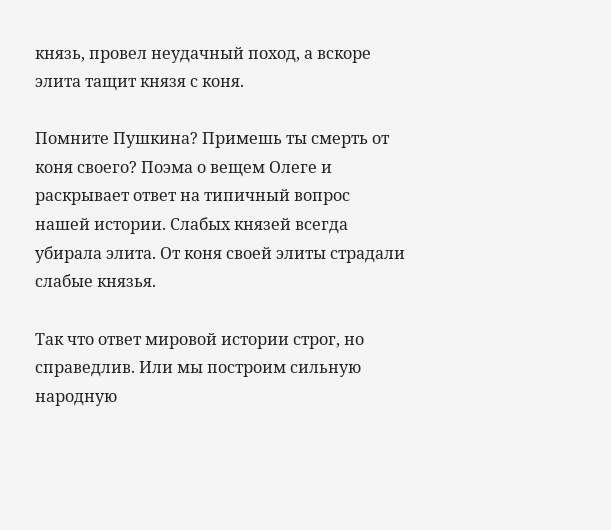князь, провел неудачный поход, а вскоре элита тащит князя с коня.

Помните Пушкина? Примешь ты смерть от коня своего? Поэма о вещем Олеге и раскрывает ответ на типичный вопрос нашей истории. Слабых князей всегда убирала элита. От коня своей элиты страдали слабые князья.

Так что ответ мировой истории строг, но справедлив. Или мы построим сильную народную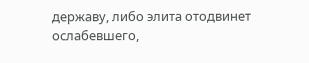державу, либо элита отодвинет ослабевшего,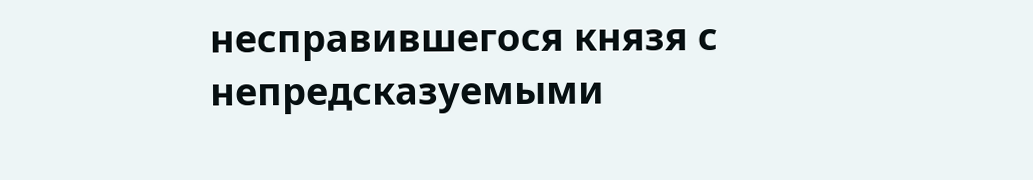несправившегося князя с непредсказуемыми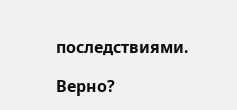последствиями.

Верно?